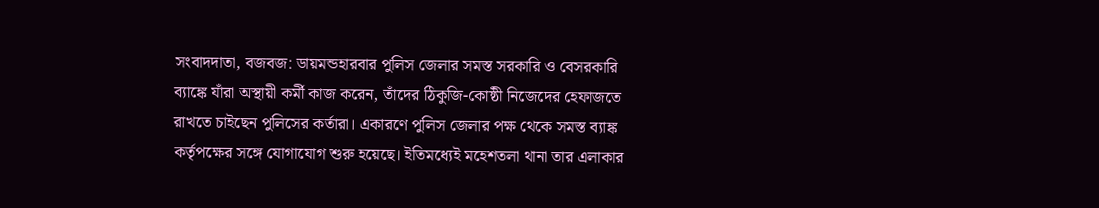সংবাদদাতা, বজবজ: ডায়মন্ডহারবার পুলিস জেলার সমস্ত সরকারি ও বেসরকারি ব্যাঙ্কে যাঁরা অস্থায়ী কর্মী কাজ করেন, তাঁদের ঠিকুজি-কোষ্ঠী নিজেদের হেফাজতে রাখতে চাইছেন পুলিসের কর্তারা। একারণে পুলিস জেলার পক্ষ থেকে সমস্ত ব্যাঙ্ক কর্তৃপক্ষের সঙ্গে যোগাযোগ শুরু হয়েছে। ইতিমধ্যেই মহেশতলা থানা তার এলাকার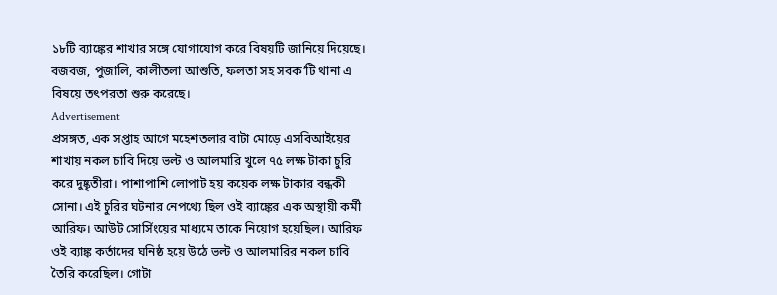১৮টি ব্যাঙ্কের শাখার সঙ্গে যোগাযোগ করে বিষয়টি জানিয়ে দিয়েছে। বজবজ, পুজালি, কালীতলা আশুতি, ফলতা সহ সবক’টি থানা এ বিষয়ে তৎপরতা শুরু করেছে।
Advertisement
প্রসঙ্গত, এক সপ্তাহ আগে মহেশতলার বাটা মোড়ে এসবিআইয়ের শাখায় নকল চাবি দিয়ে ভল্ট ও আলমারি খুলে ৭৫ লক্ষ টাকা চুরি করে দুষ্কৃতীরা। পাশাপাশি লোপাট হয় কয়েক লক্ষ টাকার বন্ধকী সোনা। এই চুরির ঘটনার নেপথ্যে ছিল ওই ব্যাঙ্কের এক অস্থায়ী কর্মী আরিফ। আউট সোর্সিংয়ের মাধ্যমে তাকে নিয়োগ হয়েছিল। আরিফ ওই ব্যাঙ্ক কর্তাদের ঘনিষ্ঠ হয়ে উঠে ভল্ট ও আলমারির নকল চাবি তৈরি করেছিল। গোটা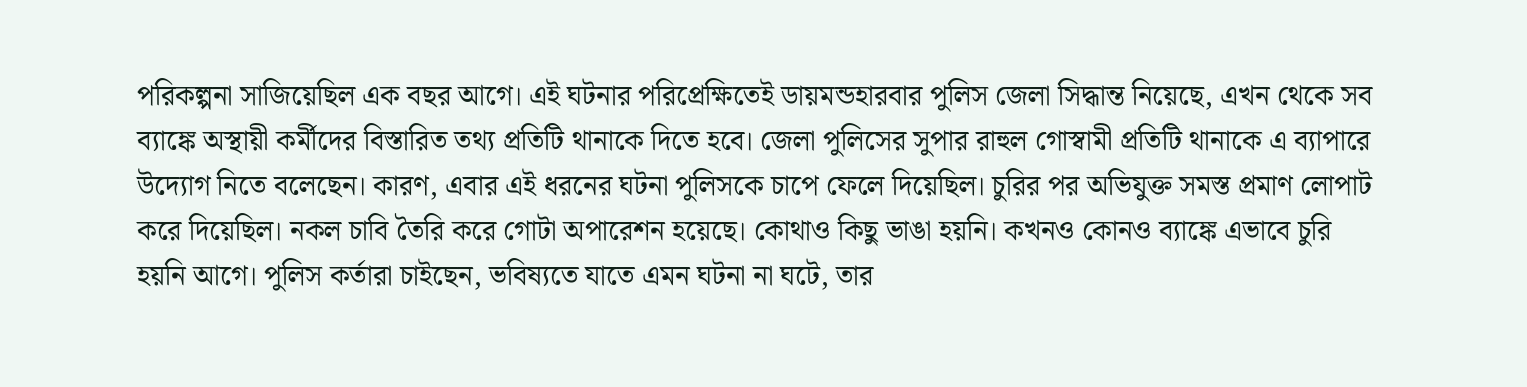পরিকল্পনা সাজিয়েছিল এক বছর আগে। এই ঘটনার পরিপ্রেক্ষিতেই ডায়মন্ডহারবার পুলিস জেলা সিদ্ধান্ত নিয়েছে, এখন থেকে সব ব্যাঙ্কে অস্থায়ী কর্মীদের বিস্তারিত তথ্য প্রতিটি থানাকে দিতে হবে। জেলা পুলিসের সুপার রাহুল গোস্বামী প্রতিটি থানাকে এ ব্যাপারে উদ্যোগ নিতে বলেছেন। কারণ, এবার এই ধরনের ঘটনা পুলিসকে চাপে ফেলে দিয়েছিল। চুরির পর অভিযুক্ত সমস্ত প্রমাণ লোপাট করে দিয়েছিল। নকল চাবি তৈরি করে গোটা অপারেশন হয়েছে। কোথাও কিছু ভাঙা হয়নি। কখনও কোনও ব্যাঙ্কে এভাবে চুরি হয়নি আগে। পুলিস কর্তারা চাইছেন, ভবিষ্যতে যাতে এমন ঘটনা না ঘটে, তার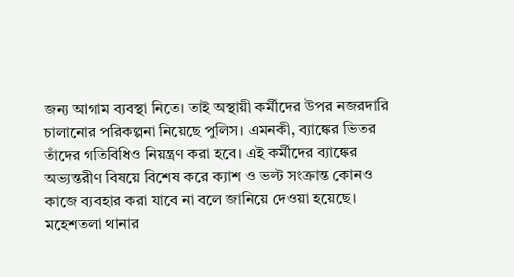জন্য আগাম ব্যবস্থা নিতে। তাই অস্থায়ী কর্মীদের উপর নজরদারি চালানোর পরিকল্পনা নিয়েছে পুলিস। এমনকী, ব্যাঙ্কের ভিতর তাঁদের গতিবিধিও নিয়ন্ত্রণ করা হবে। এই কর্মীদের ব্যাঙ্কের অভ্যন্তরীণ বিষয়ে বিশেষ করে ক্যাশ ও ভল্ট সংক্রান্ত কোনও কাজে ব্যবহার করা যাবে না বলে জানিয়ে দেওয়া হয়েছে। মহেশতলা থানার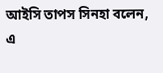আইসি তাপস সিনহা বলেন, এ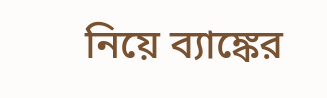নিয়ে ব্যাঙ্কের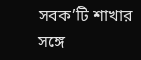সবক’টি শাখার সঙ্গে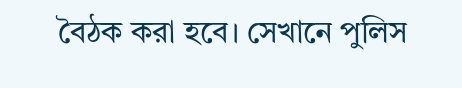বৈঠক করা হবে। সেখানে পুলিস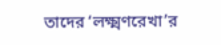তাদের ‘লক্ষ্মণরেখা’র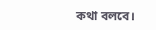কথা বলবে।